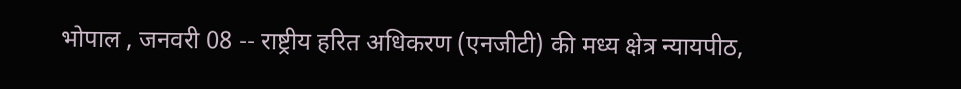भोपाल , जनवरी 08 -- राष्ट्रीय हरित अधिकरण (एनजीटी) की मध्य क्षेत्र न्यायपीठ,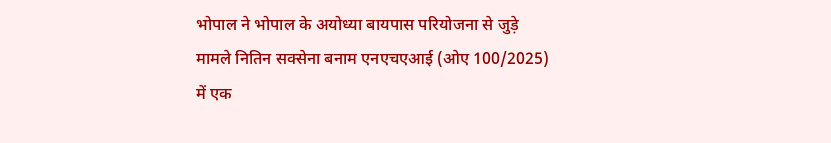भोपाल ने भोपाल के अयोध्या बायपास परियोजना से जुड़े मामले नितिन सक्सेना बनाम एनएचएआई (ओए 100/2025) में एक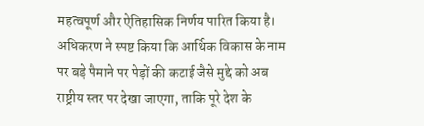महत्वपूर्ण और ऐतिहासिक निर्णय पारित किया है। अधिकरण ने स्पष्ट किया कि आर्थिक विकास के नाम पर बड़े पैमाने पर पेड़ों की कटाई जैसे मुद्दे को अब राष्ट्रीय स्तर पर देखा जाएगा, ताकि पूरे देश के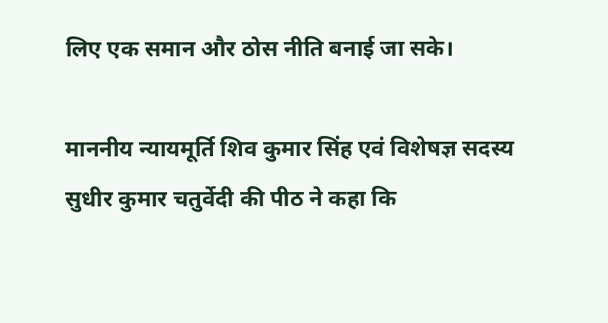लिए एक समान और ठोस नीति बनाई जा सके।

माननीय न्यायमूर्ति शिव कुमार सिंह एवं विशेषज्ञ सदस्य सुधीर कुमार चतुर्वेदी की पीठ ने कहा कि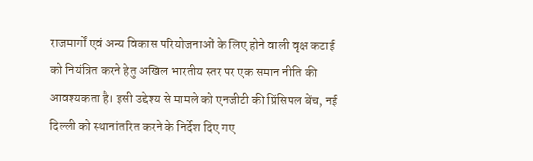राजमार्गों एवं अन्य विकास परियोजनाओं के लिए होने वाली वृक्ष कटाई को नियंत्रित करने हेतु अखिल भारतीय स्तर पर एक समान नीति की आवश्यकता है। इसी उद्देश्य से मामले को एनजीटी की प्रिंसिपल बेंच, नई दिल्ली को स्थानांतरित करने के निर्देश दिए गए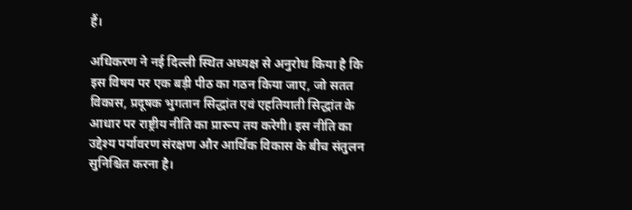हैं।

अधिकरण ने नई दिल्ली स्थित अध्यक्ष से अनुरोध किया है कि इस विषय पर एक बड़ी पीठ का गठन किया जाए, जो सतत विकास, प्रदूषक भुगतान सिद्धांत एवं एहतियाती सिद्धांत के आधार पर राष्ट्रीय नीति का प्रारूप तय करेगी। इस नीति का उद्देश्य पर्यावरण संरक्षण और आर्थिक विकास के बीच संतुलन सुनिश्चित करना है।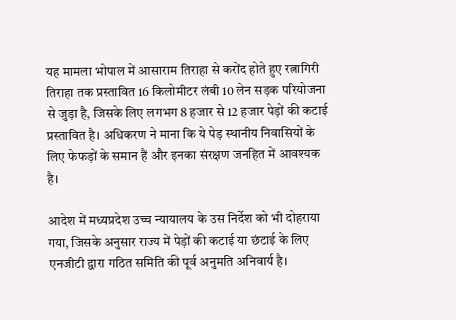यह मामला भोपाल में आसाराम तिराहा से करोंद होते हुए रत्नागिरी तिराहा तक प्रस्तावित 16 किलोमीटर लंबी 10 लेन सड़क परियोजना से जुड़ा है, जिसके लिए लगभग 8 हजार से 12 हजार पेड़ों की कटाई प्रस्तावित है। अधिकरण ने माना कि ये पेड़ स्थानीय निवासियों के लिए फेफड़ों के समान हैं और इनका संरक्षण जनहित में आवश्यक है।

आदेश में मध्यप्रदेश उच्च न्यायालय के उस निर्देश को भी दोहराया गया, जिसके अनुसार राज्य में पेड़ों की कटाई या छंटाई के लिए एनजीटी द्वारा गठित समिति की पूर्व अनुमति अनिवार्य है।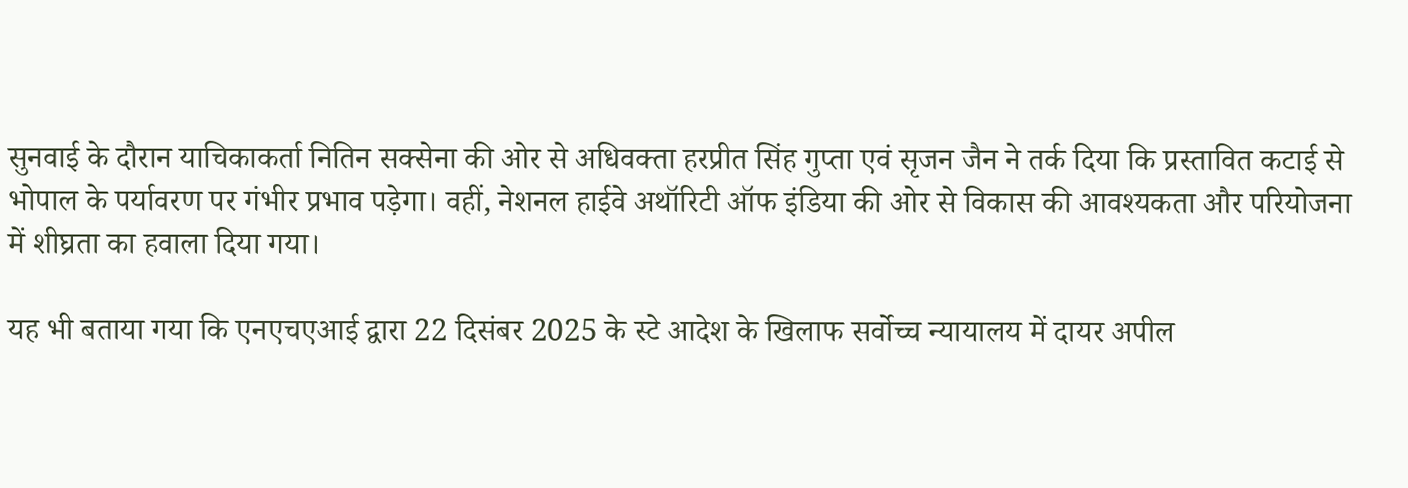सुनवाई के दौरान याचिकाकर्ता नितिन सक्सेना की ओर से अधिवक्ता हरप्रीत सिंह गुप्ता एवं सृजन जैन ने तर्क दिया कि प्रस्तावित कटाई से भोपाल के पर्यावरण पर गंभीर प्रभाव पड़ेगा। वहीं, नेशनल हाईवे अथॉरिटी ऑफ इंडिया की ओर से विकास की आवश्यकता और परियोजना में शीघ्रता का हवाला दिया गया।

यह भी बताया गया कि एनएचएआई द्वारा 22 दिसंबर 2025 के स्टे आदेश के खिलाफ सर्वोच्च न्यायालय में दायर अपील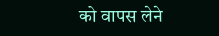को वापस लेने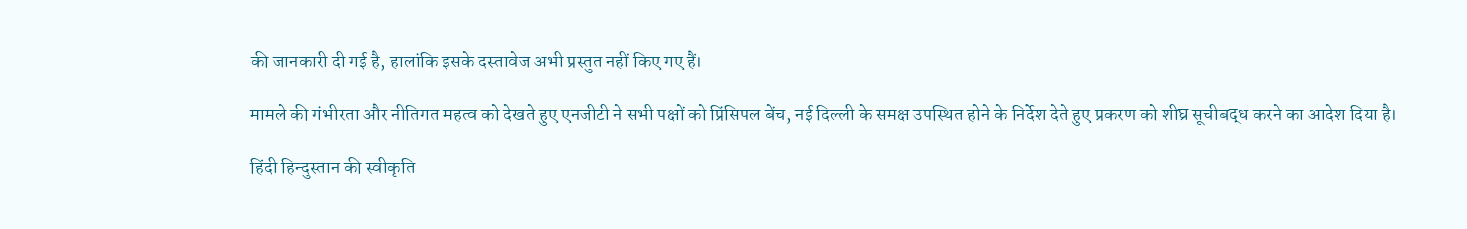की जानकारी दी गई है, हालांकि इसके दस्तावेज अभी प्रस्तुत नहीं किए गए हैं।

मामले की गंभीरता और नीतिगत महत्व को देखते हुए एनजीटी ने सभी पक्षों को प्रिंसिपल बेंच, नई दिल्ली के समक्ष उपस्थित होने के निर्देश देते हुए प्रकरण को शीघ्र सूचीबद्ध करने का आदेश दिया है।

हिंदी हिन्दुस्तान की स्वीकृति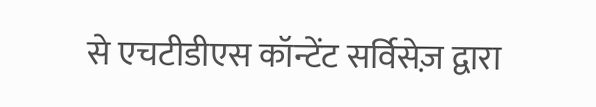से एचटीडीएस कॉन्टेंट सर्विसेज़ द्वारा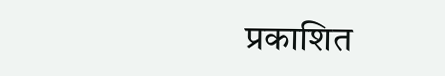प्रकाशित